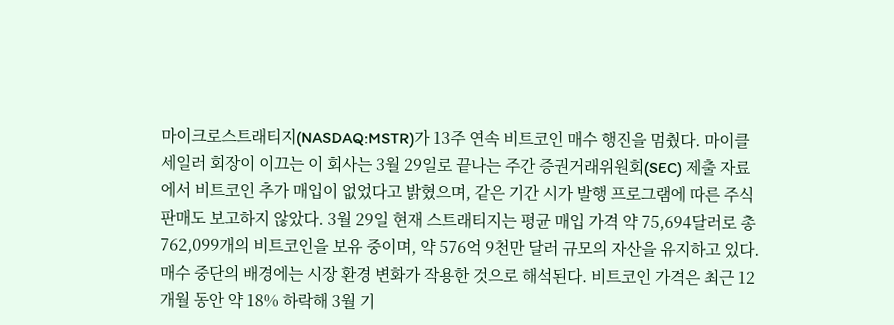마이크로스트래티지(NASDAQ:MSTR)가 13주 연속 비트코인 매수 행진을 멈췄다. 마이클 세일러 회장이 이끄는 이 회사는 3월 29일로 끝나는 주간 증권거래위원회(SEC) 제출 자료에서 비트코인 추가 매입이 없었다고 밝혔으며, 같은 기간 시가 발행 프로그램에 따른 주식 판매도 보고하지 않았다. 3월 29일 현재 스트래티지는 평균 매입 가격 약 75,694달러로 총 762,099개의 비트코인을 보유 중이며, 약 576억 9천만 달러 규모의 자산을 유지하고 있다.
매수 중단의 배경에는 시장 환경 변화가 작용한 것으로 해석된다. 비트코인 가격은 최근 12개월 동안 약 18% 하락해 3월 기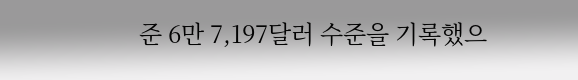준 6만 7,197달러 수준을 기록했으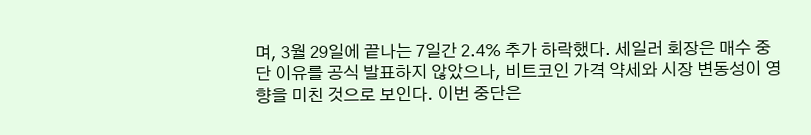며, 3월 29일에 끝나는 7일간 2.4% 추가 하락했다. 세일러 회장은 매수 중단 이유를 공식 발표하지 않았으나, 비트코인 가격 약세와 시장 변동성이 영향을 미친 것으로 보인다. 이번 중단은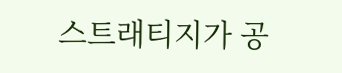스트래티지가 공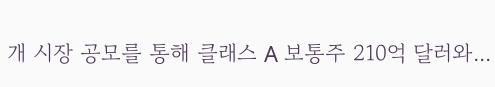개 시장 공모를 통해 클래스 A 보통주 210억 달러와...